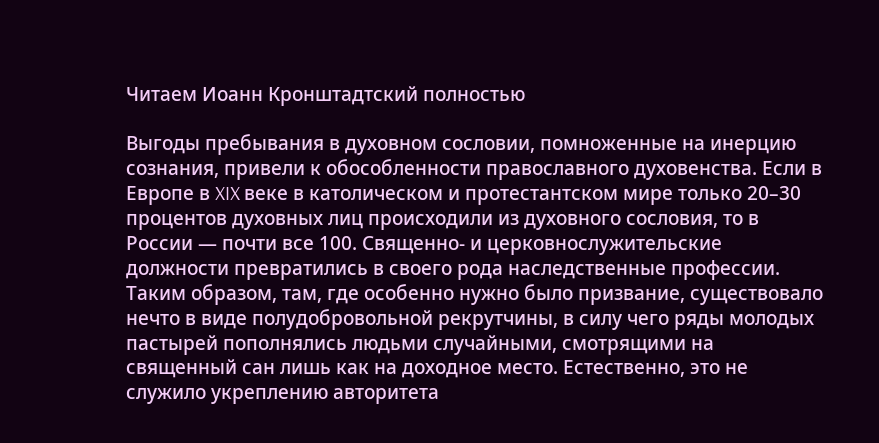Читаем Иоанн Кронштадтский полностью

Выгоды пребывания в духовном сословии, помноженные на инерцию сознания, привели к обособленности православного духовенства. Если в Европе в XIX веке в католическом и протестантском мире только 20–30 процентов духовных лиц происходили из духовного сословия, то в России — почти все 100. Священно- и церковнослужительские должности превратились в своего рода наследственные профессии. Таким образом, там, где особенно нужно было призвание, существовало нечто в виде полудобровольной рекрутчины, в силу чего ряды молодых пастырей пополнялись людьми случайными, смотрящими на священный сан лишь как на доходное место. Естественно, это не служило укреплению авторитета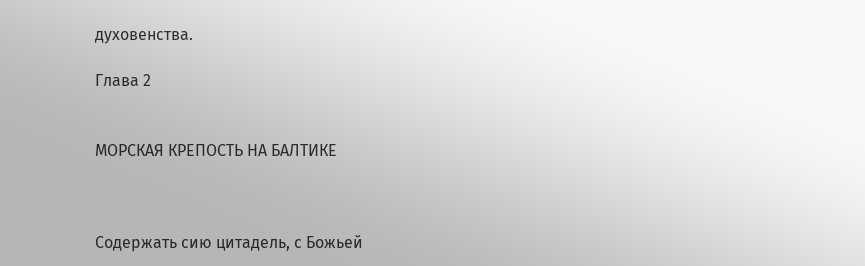духовенства.

Глава 2


МОРСКАЯ КРЕПОСТЬ НА БАЛТИКЕ



Содержать сию цитадель, с Божьей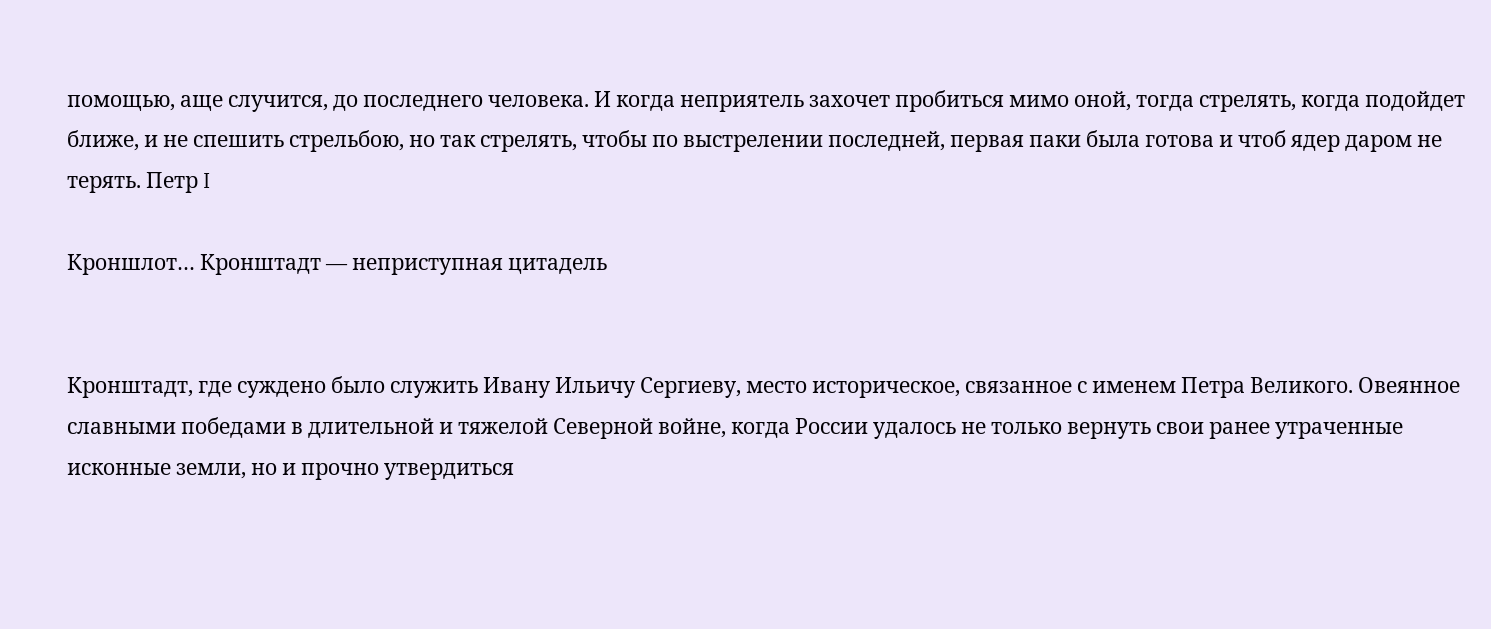помощью, аще случится, до последнего человека. И когда неприятель захочет пробиться мимо оной, тогда стрелять, когда подойдет ближе, и не спешить стрельбою, но так стрелять, чтобы по выстрелении последней, первая паки была готова и чтоб ядер даром не терять. Петр I

Кроншлот… Кронштадт — неприступная цитадель


Кронштадт, где суждено было служить Ивану Ильичу Сергиеву, место историческое, связанное с именем Петра Великого. Овеянное славными победами в длительной и тяжелой Северной войне, когда России удалось не только вернуть свои ранее утраченные исконные земли, но и прочно утвердиться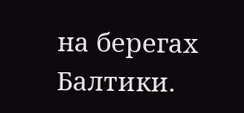на берегах Балтики.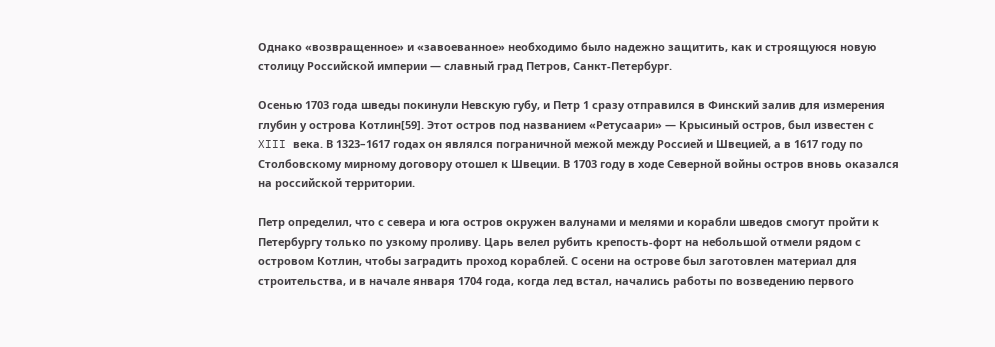Однако «возвращенное» и «завоеванное» необходимо было надежно защитить, как и строящуюся новую столицу Российской империи — славный град Петров, Санкт-Петербург.

Осенью 1703 года шведы покинули Невскую губу, и Петр 1 сразу отправился в Финский залив для измерения глубин у острова Котлин[59]. Этот остров под названием «Ретусаари» — Крысиный остров, был известен с XIII века. В 1323–1617 годах он являлся пограничной межой между Россией и Швецией, а в 1617 году по Столбовскому мирному договору отошел к Швеции. В 1703 году в ходе Северной войны остров вновь оказался на российской территории.

Петр определил, что с севера и юга остров окружен валунами и мелями и корабли шведов смогут пройти к Петербургу только по узкому проливу. Царь велел рубить крепость-форт на небольшой отмели рядом с островом Котлин, чтобы заградить проход кораблей. С осени на острове был заготовлен материал для строительства, и в начале января 1704 года, когда лед встал, начались работы по возведению первого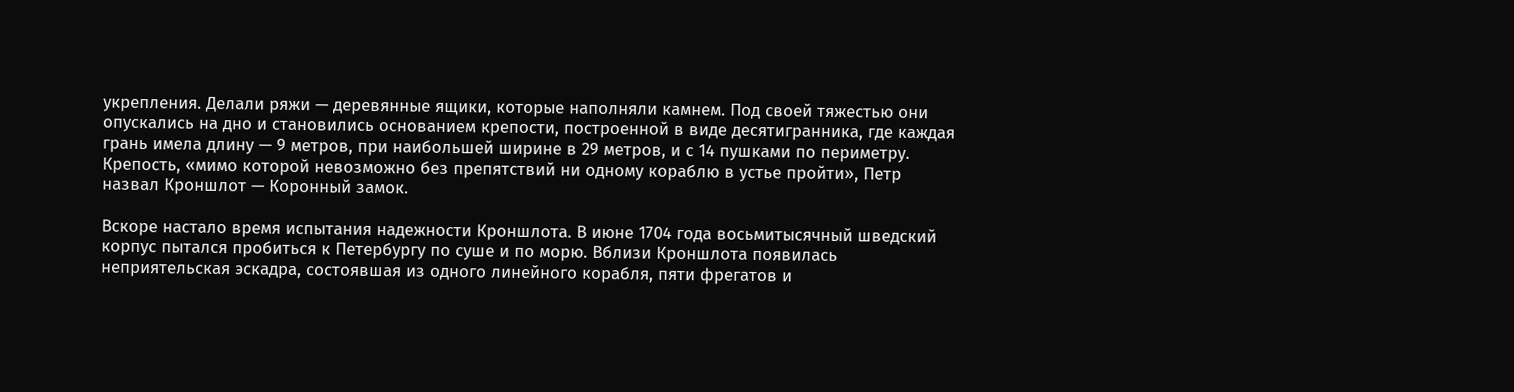укрепления. Делали ряжи — деревянные ящики, которые наполняли камнем. Под своей тяжестью они опускались на дно и становились основанием крепости, построенной в виде десятигранника, где каждая грань имела длину — 9 метров, при наибольшей ширине в 29 метров, и с 14 пушками по периметру. Крепость, «мимо которой невозможно без препятствий ни одному кораблю в устье пройти», Петр назвал Кроншлот — Коронный замок.

Вскоре настало время испытания надежности Кроншлота. В июне 1704 года восьмитысячный шведский корпус пытался пробиться к Петербургу по суше и по морю. Вблизи Кроншлота появилась неприятельская эскадра, состоявшая из одного линейного корабля, пяти фрегатов и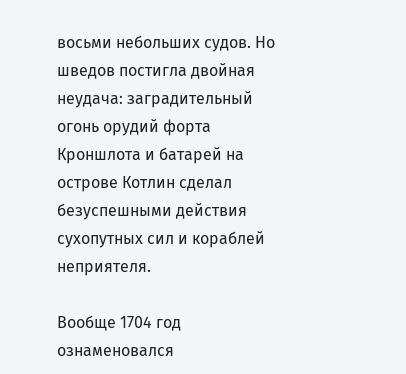восьми небольших судов. Но шведов постигла двойная неудача: заградительный огонь орудий форта Кроншлота и батарей на острове Котлин сделал безуспешными действия сухопутных сил и кораблей неприятеля.

Вообще 1704 год ознаменовался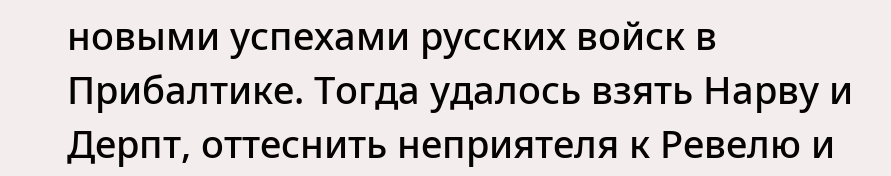новыми успехами русских войск в Прибалтике. Тогда удалось взять Нарву и Дерпт, оттеснить неприятеля к Ревелю и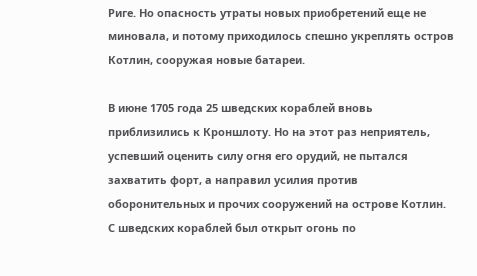Риге. Но опасность утраты новых приобретений еще не миновала, и потому приходилось спешно укреплять остров Котлин, сооружая новые батареи.

В июне 1705 года 25 шведских кораблей вновь приблизились к Кроншлоту. Но на этот раз неприятель, успевший оценить силу огня его орудий, не пытался захватить форт, а направил усилия против оборонительных и прочих сооружений на острове Котлин. С шведских кораблей был открыт огонь по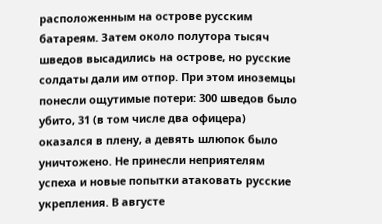расположенным на острове русским батареям. Затем около полутора тысяч шведов высадились на острове, но русские солдаты дали им отпор. При этом иноземцы понесли ощутимые потери: 300 шведов было убито, 31 (в том числе два офицера) оказался в плену, а девять шлюпок было уничтожено. Не принесли неприятелям успеха и новые попытки атаковать русские укрепления. В августе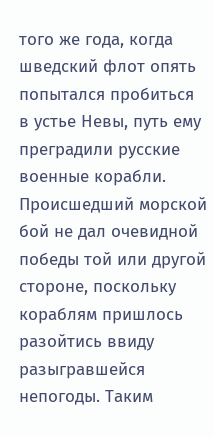того же года, когда шведский флот опять попытался пробиться в устье Невы, путь ему преградили русские военные корабли. Происшедший морской бой не дал очевидной победы той или другой стороне, поскольку кораблям пришлось разойтись ввиду разыгравшейся непогоды. Таким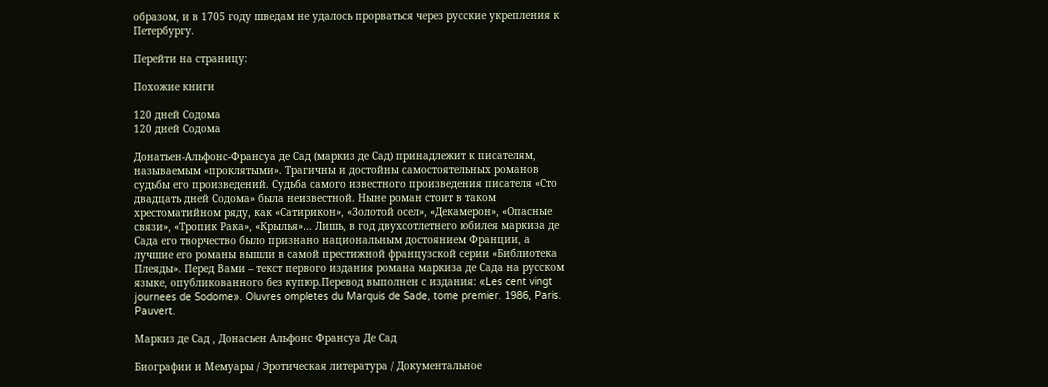образом, и в 1705 году шведам не удалось прорваться через русские укрепления к Петербургу.

Перейти на страницу:

Похожие книги

120 дней Содома
120 дней Содома

Донатьен-Альфонс-Франсуа де Сад (маркиз де Сад) принадлежит к писателям, называемым «проклятыми». Трагичны и достойны самостоятельных романов судьбы его произведений. Судьба самого известного произведения писателя «Сто двадцать дней Содома» была неизвестной. Ныне роман стоит в таком хрестоматийном ряду, как «Сатирикон», «Золотой осел», «Декамерон», «Опасные связи», «Тропик Рака», «Крылья»… Лишь, в год двухсотлетнего юбилея маркиза де Сада его творчество было признано национальным достоянием Франции, а лучшие его романы вышли в самой престижной французской серии «Библиотека Плеяды». Перед Вами – текст первого издания романа маркиза де Сада на русском языке, опубликованного без купюр.Перевод выполнен с издания: «Les cent vingt journees de Sodome». Oluvres ompletes du Marquis de Sade, tome premier. 1986, Paris. Pauvert.

Маркиз де Сад , Донасьен Альфонс Франсуа Де Сад

Биографии и Мемуары / Эротическая литература / Документальное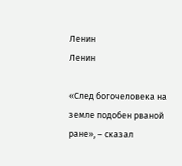Ленин
Ленин

«След богочеловека на земле подобен рваной ране», – сказал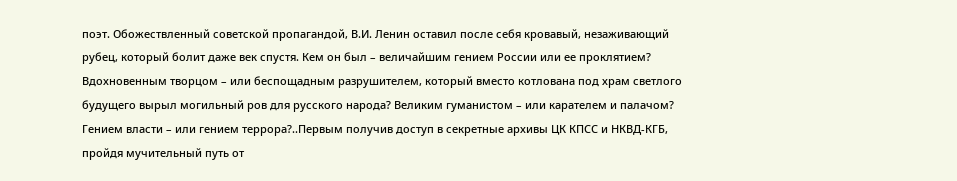поэт. Обожествленный советской пропагандой, В.И. Ленин оставил после себя кровавый, незаживающий рубец, который болит даже век спустя. Кем он был – величайшим гением России или ее проклятием? Вдохновенным творцом – или беспощадным разрушителем, который вместо котлована под храм светлого будущего вырыл могильный ров для русского народа? Великим гуманистом – или карателем и палачом? Гением власти – или гением террора?..Первым получив доступ в секретные архивы ЦК КПСС и НКВД-КГБ, пройдя мучительный путь от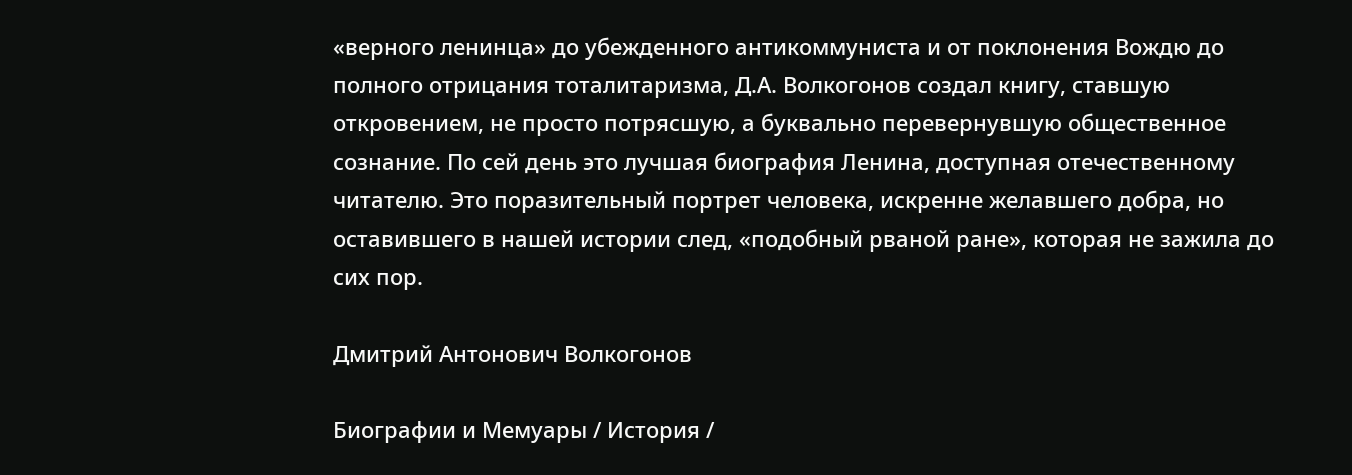«верного ленинца» до убежденного антикоммуниста и от поклонения Вождю до полного отрицания тоталитаризма, Д.А. Волкогонов создал книгу, ставшую откровением, не просто потрясшую, а буквально перевернувшую общественное сознание. По сей день это лучшая биография Ленина, доступная отечественному читателю. Это поразительный портрет человека, искренне желавшего добра, но оставившего в нашей истории след, «подобный рваной ране», которая не зажила до сих пор.

Дмитрий Антонович Волкогонов

Биографии и Мемуары / История /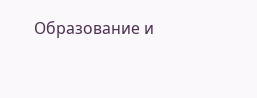Образование и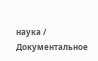наука / Документальное